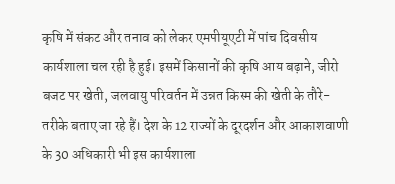कृषि में संकट और तनाव को लेकर एमपीयूएटी में पांच दिवसीय कार्यशाला चल रही है हुई। इसमें किसानों की कृषि आय बढ़ाने, जीरो बजट पर खेती, जलवायु परिवर्तन में उन्नत किस्म की खेती के तौरे-तरीके बताए जा रहे हैं। देश के 12 राज्यों के दूरदर्शन और आकाशवाणी के 30 अधिकारी भी इस कार्यशाला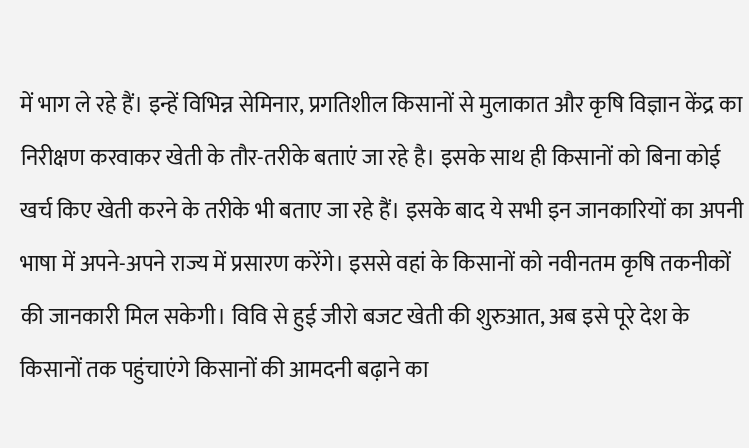में भाग ले रहे हैं। इन्हें विभिन्न सेमिनार, प्रगतिशील किसानों से मुलाकात और कृषि विज्ञान केंद्र का निरीक्षण करवाकर खेती के तौर-तरीके बताएं जा रहे है। इसके साथ ही किसानों को बिना कोई खर्च किए खेती करने के तरीके भी बताए जा रहे हैं। इसके बाद ये सभी इन जानकारियों का अपनी भाषा में अपने-अपने राज्य में प्रसारण करेंगे। इससे वहां के किसानों को नवीनतम कृषि तकनीकों की जानकारी मिल सकेगी। विवि से हुई जीरो बजट खेती की शुरुआत, अब इसे पूरे देश के किसानों तक पहुंचाएंगे किसानों की आमदनी बढ़ाने का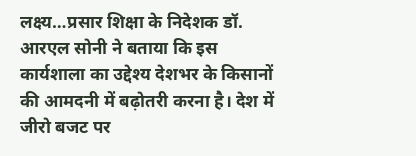लक्ष्य…प्रसार शिक्षा के निदेशक डॉ. आरएल सोनी ने बताया कि इस कार्यशाला का उद्देश्य देशभर के किसानों की आमदनी में बढ़ोतरी करना है। देश में जीरो बजट पर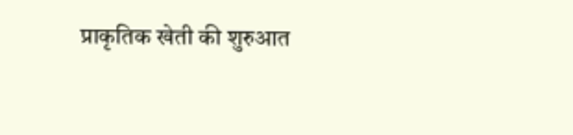प्राकृतिक खेती की शुरुआत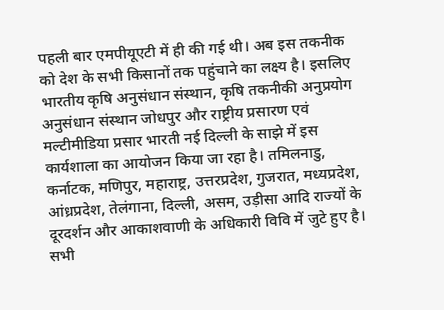पहली बार एमपीयूएटी में ही की गई थी। अब इस तकनीक को देश के सभी किसानों तक पहुंचाने का लक्ष्य है। इसलिए भारतीय कृषि अनुसंधान संस्थान, कृषि तकनीकी अनुप्रयोग अनुसंधान संस्थान जोधपुर और राष्ट्रीय प्रसारण एवं मल्टीमीडिया प्रसार भारती नई दिल्ली के साझे में इस कार्यशाला का आयोजन किया जा रहा है। तमिलनाडु, कर्नाटक, मणिपुर, महाराष्ट्र, उत्तरप्रदेश, गुजरात, मध्यप्रदेश, आंध्रप्रदेश, तेलंगाना, दिल्ली, असम, उड़ीसा आदि राज्यों के दूरदर्शन और आकाशवाणी के अधिकारी विवि में जुटे हुए है। सभी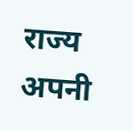राज्य अपनी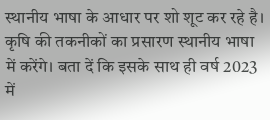स्थानीय भाषा के आधार पर शो शूट कर रहे है। कृषि की तकनीकों का प्रसारण स्थानीय भाषा में करेंगे। बता दें कि इसके साथ ही वर्ष 2023 में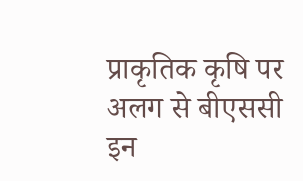प्राकृतिक कृषि पर अलग से बीएससी इन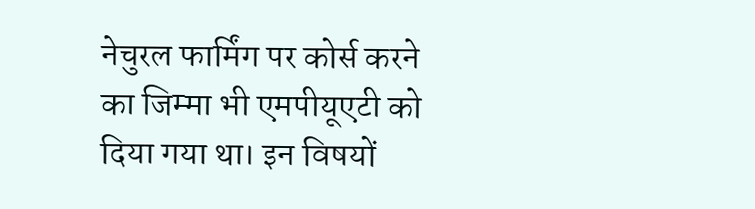नेचुरल फार्मिंग पर कोर्स करने का जिम्मा भी एमपीयूएटी को दिया गया था। इन विषयों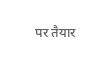पर तैयार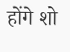होंगे शो